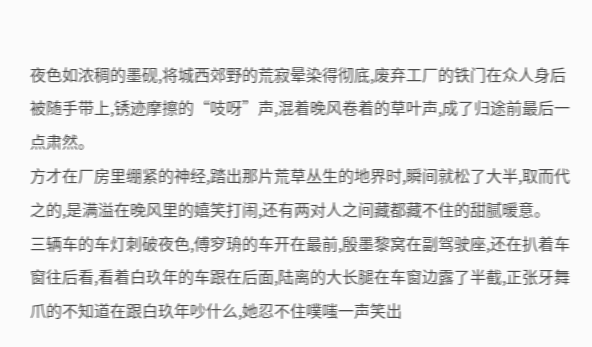夜色如浓稠的墨砚,将城西郊野的荒寂晕染得彻底,废弃工厂的铁门在众人身后被随手带上,锈迹摩擦的“吱呀”声,混着晚风卷着的草叶声,成了归途前最后一点肃然。
方才在厂房里绷紧的神经,踏出那片荒草丛生的地界时,瞬间就松了大半,取而代之的,是满溢在晚风里的嬉笑打闹,还有两对人之间藏都藏不住的甜腻暖意。
三辆车的车灯刺破夜色,傅穸珘的车开在最前,殷墨黎窝在副驾驶座,还在扒着车窗往后看,看着白玖年的车跟在后面,陆离的大长腿在车窗边露了半截,正张牙舞爪的不知道在跟白玖年吵什么,她忍不住噗嗤一声笑出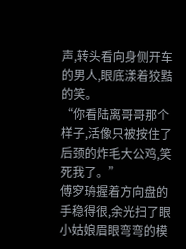声,转头看向身侧开车的男人,眼底漾着狡黠的笑。
“你看陆离哥哥那个样子,活像只被按住了后颈的炸毛大公鸡,笑死我了。”
傅穸珘握着方向盘的手稳得很,余光扫了眼小姑娘眉眼弯弯的模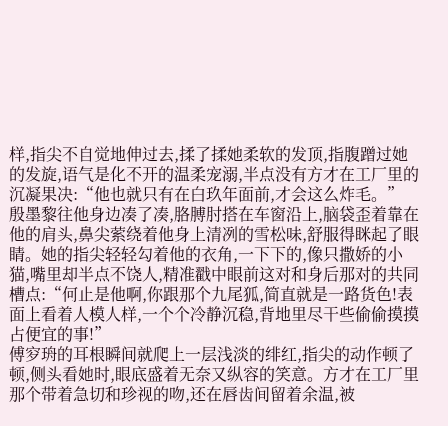样,指尖不自觉地伸过去,揉了揉她柔软的发顶,指腹蹭过她的发旋,语气是化不开的温柔宠溺,半点没有方才在工厂里的沉凝果决:“他也就只有在白玖年面前,才会这么炸毛。”
殷墨黎往他身边凑了凑,胳膊肘搭在车窗沿上,脑袋歪着靠在他的肩头,鼻尖萦绕着他身上清冽的雪松味,舒服得眯起了眼睛。她的指尖轻轻勾着他的衣角,一下下的,像只撒娇的小猫,嘴里却半点不饶人,精准戳中眼前这对和身后那对的共同槽点:“何止是他啊,你跟那个九尾狐,简直就是一路货色!表面上看着人模人样,一个个冷静沉稳,背地里尽干些偷偷摸摸占便宜的事!”
傅穸珘的耳根瞬间就爬上一层浅淡的绯红,指尖的动作顿了顿,侧头看她时,眼底盛着无奈又纵容的笑意。方才在工厂里那个带着急切和珍视的吻,还在唇齿间留着余温,被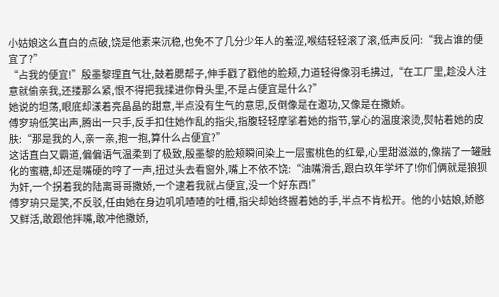小姑娘这么直白的点破,饶是他素来沉稳,也免不了几分少年人的羞涩,喉结轻轻滚了滚,低声反问:“我占谁的便宜了?”
“占我的便宜!”殷墨黎理直气壮,鼓着腮帮子,伸手戳了戳他的脸颊,力道轻得像羽毛拂过,“在工厂里,趁没人注意就偷亲我,还搂那么紧,恨不得把我揉进你骨头里,不是占便宜是什么?”
她说的坦荡,眼底却漾着亮晶晶的甜意,半点没有生气的意思,反倒像是在邀功,又像是在撒娇。
傅穸珘低笑出声,腾出一只手,反手扣住她作乱的指尖,指腹轻轻摩挲着她的指节,掌心的温度滚烫,熨帖着她的皮肤:“那是我的人,亲一亲,抱一抱,算什么占便宜?”
这话直白又霸道,偏偏语气温柔到了极致,殷墨黎的脸颊瞬间染上一层蜜桃色的红晕,心里甜滋滋的,像揣了一罐融化的蜜糖,却还是嘴硬的哼了一声,扭过头去看窗外,嘴上不依不饶:“油嘴滑舌,跟白玖年学坏了!你们俩就是狼狈为奸,一个拐着我的陆离哥哥撒娇,一个逮着我就占便宜,没一个好东西!”
傅穸珘只是笑,不反驳,任由她在身边叽叽喳喳的吐槽,指尖却始终握着她的手,半点不肯松开。他的小姑娘,娇憨又鲜活,敢跟他拌嘴,敢冲他撒娇,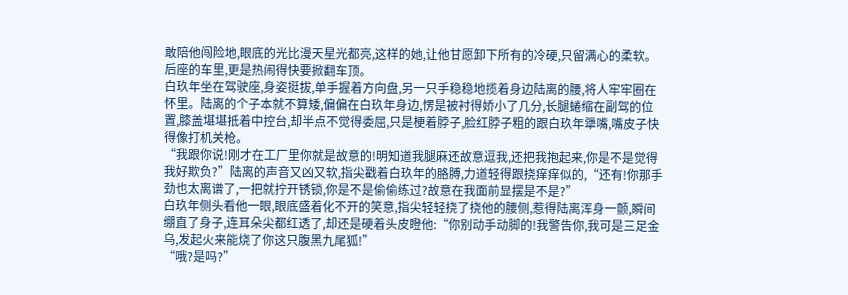敢陪他闯险地,眼底的光比漫天星光都亮,这样的她,让他甘愿卸下所有的冷硬,只留满心的柔软。
后座的车里,更是热闹得快要掀翻车顶。
白玖年坐在驾驶座,身姿挺拔,单手握着方向盘,另一只手稳稳地揽着身边陆离的腰,将人牢牢圈在怀里。陆离的个子本就不算矮,偏偏在白玖年身边,愣是被衬得娇小了几分,长腿蜷缩在副驾的位置,膝盖堪堪抵着中控台,却半点不觉得委屈,只是梗着脖子,脸红脖子粗的跟白玖年犟嘴,嘴皮子快得像打机关枪。
“我跟你说!刚才在工厂里你就是故意的!明知道我腿麻还故意逗我,还把我抱起来,你是不是觉得我好欺负?”陆离的声音又凶又软,指尖戳着白玖年的胳膊,力道轻得跟挠痒痒似的,“还有!你那手劲也太离谱了,一把就拧开锈锁,你是不是偷偷练过?故意在我面前显摆是不是?”
白玖年侧头看他一眼,眼底盛着化不开的笑意,指尖轻轻挠了挠他的腰侧,惹得陆离浑身一颤,瞬间绷直了身子,连耳朵尖都红透了,却还是硬着头皮瞪他:“你别动手动脚的!我警告你,我可是三足金乌,发起火来能烧了你这只腹黑九尾狐!”
“哦?是吗?”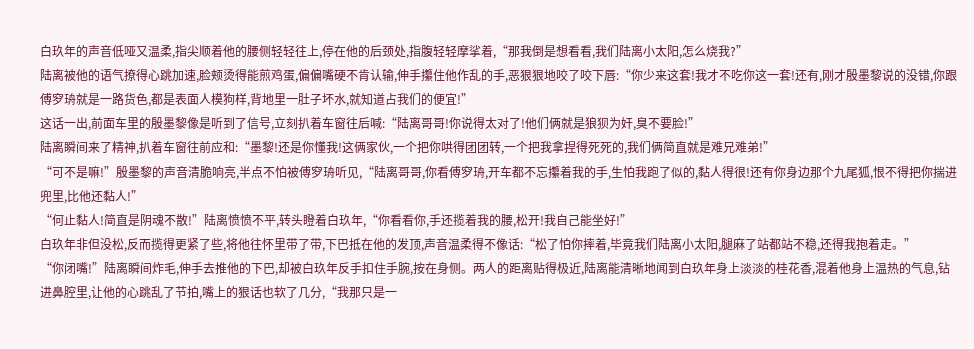白玖年的声音低哑又温柔,指尖顺着他的腰侧轻轻往上,停在他的后颈处,指腹轻轻摩挲着,“那我倒是想看看,我们陆离小太阳,怎么烧我?”
陆离被他的语气撩得心跳加速,脸颊烫得能煎鸡蛋,偏偏嘴硬不肯认输,伸手攥住他作乱的手,恶狠狠地咬了咬下唇:“你少来这套!我才不吃你这一套!还有,刚才殷墨黎说的没错,你跟傅穸珘就是一路货色,都是表面人模狗样,背地里一肚子坏水,就知道占我们的便宜!”
这话一出,前面车里的殷墨黎像是听到了信号,立刻扒着车窗往后喊:“陆离哥哥!你说得太对了!他们俩就是狼狈为奸,臭不要脸!”
陆离瞬间来了精神,扒着车窗往前应和:“墨黎!还是你懂我!这俩家伙,一个把你哄得团团转,一个把我拿捏得死死的,我们俩简直就是难兄难弟!”
“可不是嘛!”殷墨黎的声音清脆响亮,半点不怕被傅穸珘听见,“陆离哥哥,你看傅穸珘,开车都不忘攥着我的手,生怕我跑了似的,黏人得很!还有你身边那个九尾狐,恨不得把你揣进兜里,比他还黏人!”
“何止黏人!简直是阴魂不散!”陆离愤愤不平,转头瞪着白玖年,“你看看你,手还揽着我的腰,松开!我自己能坐好!”
白玖年非但没松,反而揽得更紧了些,将他往怀里带了带,下巴抵在他的发顶,声音温柔得不像话:“松了怕你摔着,毕竟我们陆离小太阳,腿麻了站都站不稳,还得我抱着走。”
“你闭嘴!”陆离瞬间炸毛,伸手去推他的下巴,却被白玖年反手扣住手腕,按在身侧。两人的距离贴得极近,陆离能清晰地闻到白玖年身上淡淡的桂花香,混着他身上温热的气息,钻进鼻腔里,让他的心跳乱了节拍,嘴上的狠话也软了几分,“我那只是一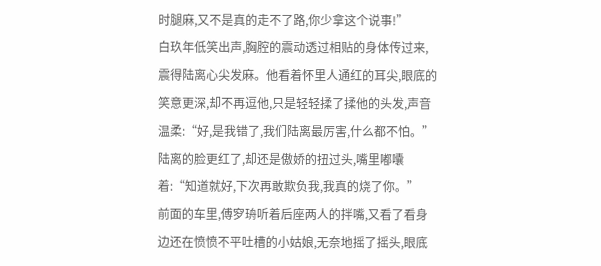时腿麻,又不是真的走不了路,你少拿这个说事!”
白玖年低笑出声,胸腔的震动透过相贴的身体传过来,震得陆离心尖发麻。他看着怀里人通红的耳尖,眼底的笑意更深,却不再逗他,只是轻轻揉了揉他的头发,声音温柔:“好,是我错了,我们陆离最厉害,什么都不怕。”
陆离的脸更红了,却还是傲娇的扭过头,嘴里嘟囔着:“知道就好,下次再敢欺负我,我真的烧了你。”
前面的车里,傅穸珘听着后座两人的拌嘴,又看了看身边还在愤愤不平吐槽的小姑娘,无奈地摇了摇头,眼底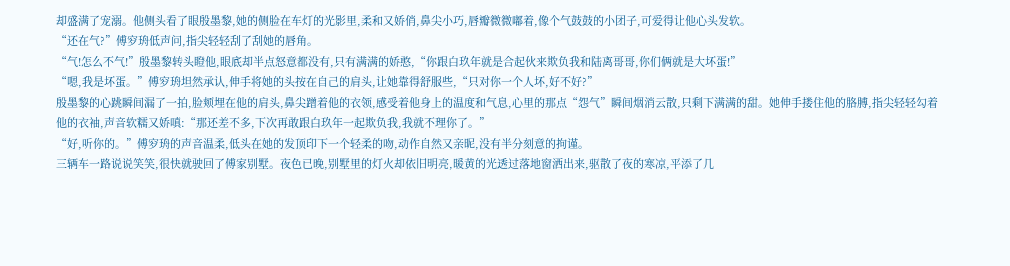却盛满了宠溺。他侧头看了眼殷墨黎,她的侧脸在车灯的光影里,柔和又娇俏,鼻尖小巧,唇瓣微微嘟着,像个气鼓鼓的小团子,可爱得让他心头发软。
“还在气?”傅穸珘低声问,指尖轻轻刮了刮她的唇角。
“气!怎么不气!”殷墨黎转头瞪他,眼底却半点怒意都没有,只有满满的娇憨,“你跟白玖年就是合起伙来欺负我和陆离哥哥,你们俩就是大坏蛋!”
“嗯,我是坏蛋。”傅穸珘坦然承认,伸手将她的头按在自己的肩头,让她靠得舒服些,“只对你一个人坏,好不好?”
殷墨黎的心跳瞬间漏了一拍,脸颊埋在他的肩头,鼻尖蹭着他的衣领,感受着他身上的温度和气息,心里的那点“怨气”瞬间烟消云散,只剩下满满的甜。她伸手搂住他的胳膊,指尖轻轻勾着他的衣袖,声音软糯又娇嗔:“那还差不多,下次再敢跟白玖年一起欺负我,我就不理你了。”
“好,听你的。”傅穸珘的声音温柔,低头在她的发顶印下一个轻柔的吻,动作自然又亲昵,没有半分刻意的拘谨。
三辆车一路说说笑笑,很快就驶回了傅家别墅。夜色已晚,别墅里的灯火却依旧明亮,暖黄的光透过落地窗洒出来,驱散了夜的寒凉,平添了几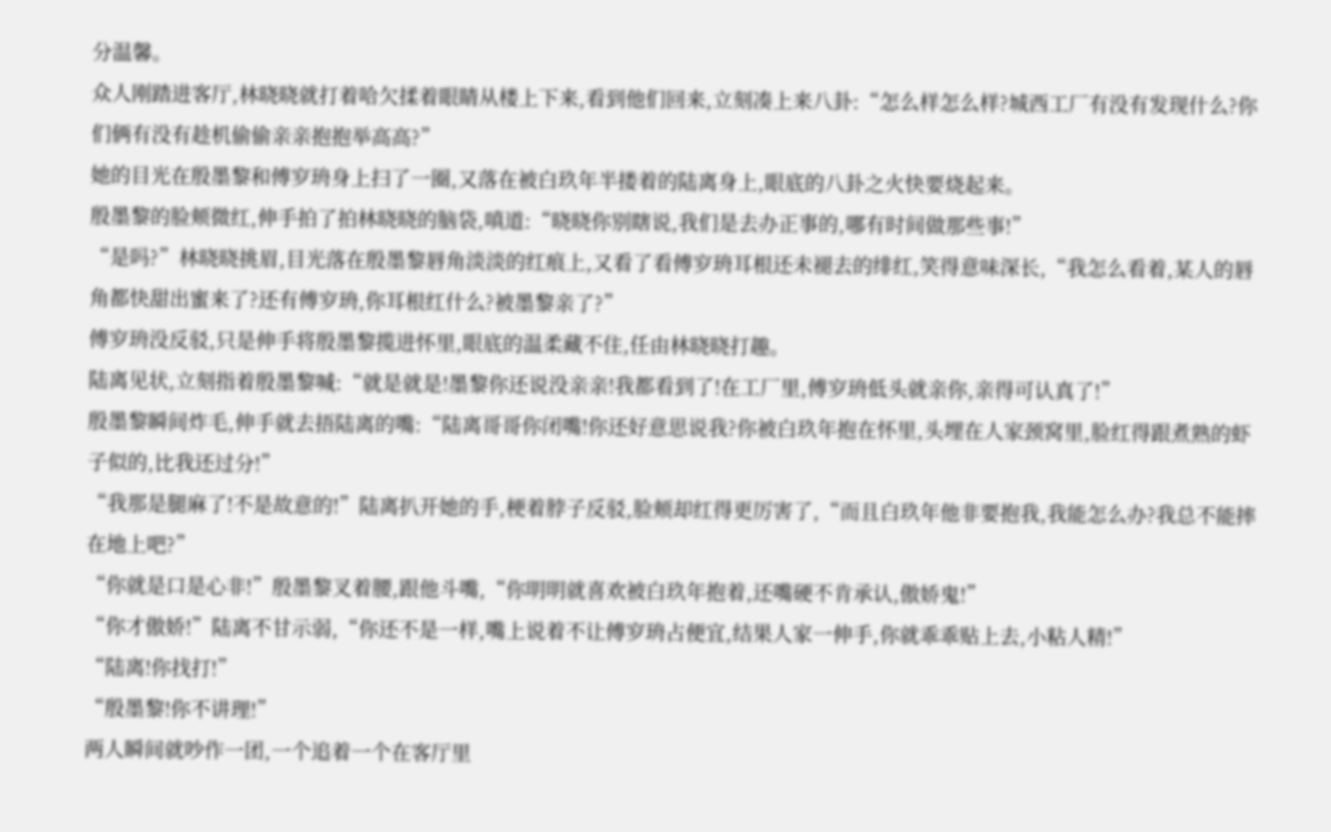分温馨。
众人刚踏进客厅,林晓晓就打着哈欠揉着眼睛从楼上下来,看到他们回来,立刻凑上来八卦:“怎么样怎么样?城西工厂有没有发现什么?你们俩有没有趁机偷偷亲亲抱抱举高高?”
她的目光在殷墨黎和傅穸珘身上扫了一圈,又落在被白玖年半搂着的陆离身上,眼底的八卦之火快要烧起来。
殷墨黎的脸颊微红,伸手拍了拍林晓晓的脑袋,嗔道:“晓晓你别瞎说,我们是去办正事的,哪有时间做那些事!”
“是吗?”林晓晓挑眉,目光落在殷墨黎唇角淡淡的红痕上,又看了看傅穸珘耳根还未褪去的绯红,笑得意味深长,“我怎么看着,某人的唇角都快甜出蜜来了?还有傅穸珘,你耳根红什么?被墨黎亲了?”
傅穸珘没反驳,只是伸手将殷墨黎揽进怀里,眼底的温柔藏不住,任由林晓晓打趣。
陆离见状,立刻指着殷墨黎喊:“就是就是!墨黎你还说没亲亲!我都看到了!在工厂里,傅穸珘低头就亲你,亲得可认真了!”
殷墨黎瞬间炸毛,伸手就去捂陆离的嘴:“陆离哥哥你闭嘴!你还好意思说我?你被白玖年抱在怀里,头埋在人家颈窝里,脸红得跟煮熟的虾子似的,比我还过分!”
“我那是腿麻了!不是故意的!”陆离扒开她的手,梗着脖子反驳,脸颊却红得更厉害了,“而且白玖年他非要抱我,我能怎么办?我总不能摔在地上吧?”
“你就是口是心非!”殷墨黎叉着腰,跟他斗嘴,“你明明就喜欢被白玖年抱着,还嘴硬不肯承认,傲娇鬼!”
“你才傲娇!”陆离不甘示弱,“你还不是一样,嘴上说着不让傅穸珘占便宜,结果人家一伸手,你就乖乖贴上去,小粘人精!”
“陆离!你找打!”
“殷墨黎!你不讲理!”
两人瞬间就吵作一团,一个追着一个在客厅里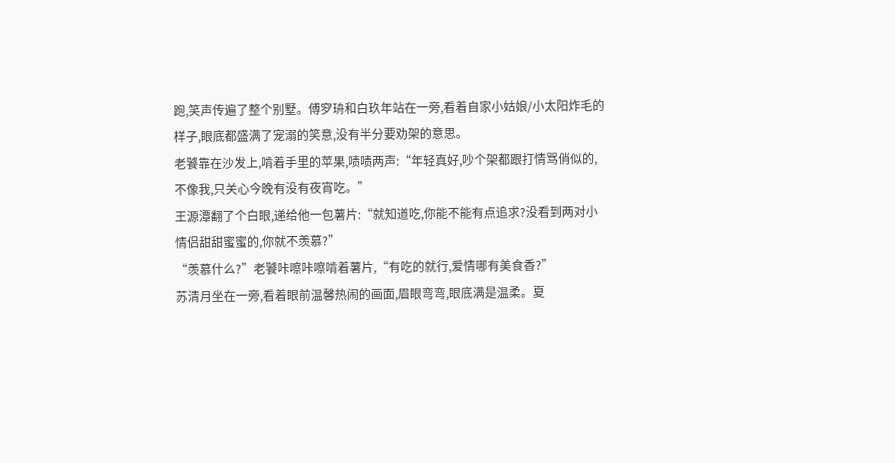跑,笑声传遍了整个别墅。傅穸珘和白玖年站在一旁,看着自家小姑娘/小太阳炸毛的样子,眼底都盛满了宠溺的笑意,没有半分要劝架的意思。
老饕靠在沙发上,啃着手里的苹果,啧啧两声:“年轻真好,吵个架都跟打情骂俏似的,不像我,只关心今晚有没有夜宵吃。”
王源潭翻了个白眼,递给他一包薯片:“就知道吃,你能不能有点追求?没看到两对小情侣甜甜蜜蜜的,你就不羡慕?”
“羡慕什么?”老饕咔嚓咔嚓啃着薯片,“有吃的就行,爱情哪有美食香?”
苏清月坐在一旁,看着眼前温馨热闹的画面,眉眼弯弯,眼底满是温柔。夏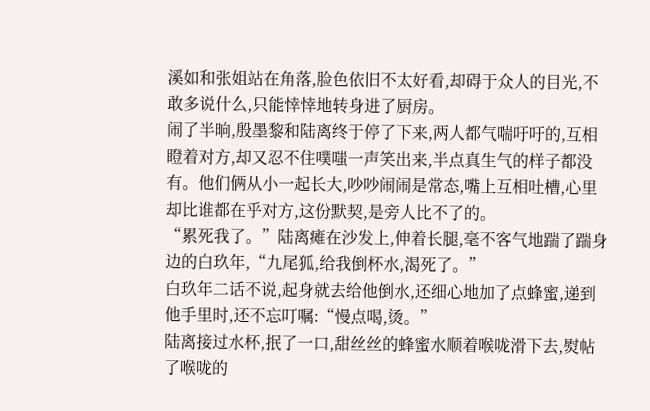溪如和张姐站在角落,脸色依旧不太好看,却碍于众人的目光,不敢多说什么,只能悻悻地转身进了厨房。
闹了半晌,殷墨黎和陆离终于停了下来,两人都气喘吁吁的,互相瞪着对方,却又忍不住噗嗤一声笑出来,半点真生气的样子都没有。他们俩从小一起长大,吵吵闹闹是常态,嘴上互相吐槽,心里却比谁都在乎对方,这份默契,是旁人比不了的。
“累死我了。”陆离瘫在沙发上,伸着长腿,毫不客气地踹了踹身边的白玖年,“九尾狐,给我倒杯水,渴死了。”
白玖年二话不说,起身就去给他倒水,还细心地加了点蜂蜜,递到他手里时,还不忘叮嘱:“慢点喝,烫。”
陆离接过水杯,抿了一口,甜丝丝的蜂蜜水顺着喉咙滑下去,熨帖了喉咙的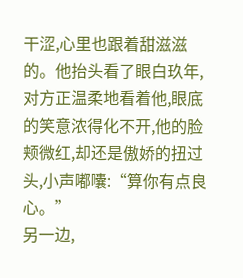干涩,心里也跟着甜滋滋的。他抬头看了眼白玖年,对方正温柔地看着他,眼底的笑意浓得化不开,他的脸颊微红,却还是傲娇的扭过头,小声嘟囔:“算你有点良心。”
另一边,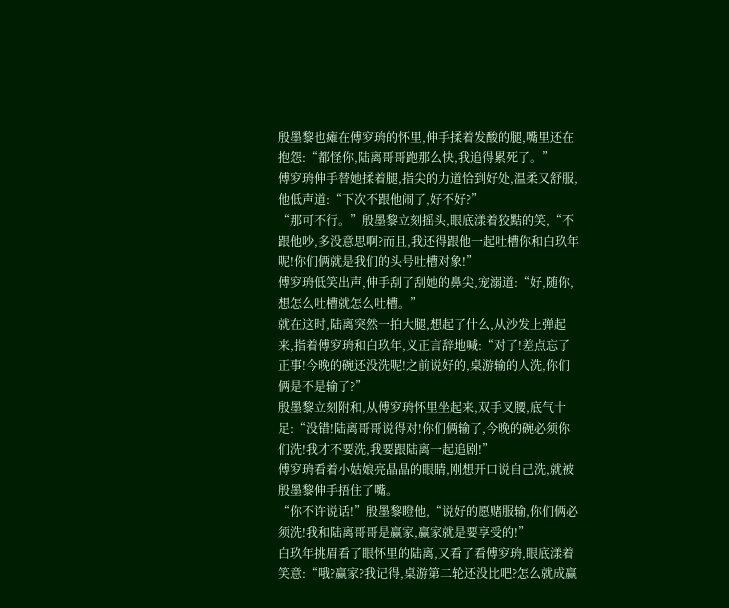殷墨黎也瘫在傅穸珘的怀里,伸手揉着发酸的腿,嘴里还在抱怨:“都怪你,陆离哥哥跑那么快,我追得累死了。”
傅穸珘伸手替她揉着腿,指尖的力道恰到好处,温柔又舒服,他低声道:“下次不跟他闹了,好不好?”
“那可不行。”殷墨黎立刻摇头,眼底漾着狡黠的笑,“不跟他吵,多没意思啊?而且,我还得跟他一起吐槽你和白玖年呢!你们俩就是我们的头号吐槽对象!”
傅穸珘低笑出声,伸手刮了刮她的鼻尖,宠溺道:“好,随你,想怎么吐槽就怎么吐槽。”
就在这时,陆离突然一拍大腿,想起了什么,从沙发上弹起来,指着傅穸珘和白玖年,义正言辞地喊:“对了!差点忘了正事!今晚的碗还没洗呢!之前说好的,桌游输的人洗,你们俩是不是输了?”
殷墨黎立刻附和,从傅穸珘怀里坐起来,双手叉腰,底气十足:“没错!陆离哥哥说得对!你们俩输了,今晚的碗必须你们洗!我才不要洗,我要跟陆离一起追剧!”
傅穸珘看着小姑娘亮晶晶的眼睛,刚想开口说自己洗,就被殷墨黎伸手捂住了嘴。
“你不许说话!”殷墨黎瞪他,“说好的愿赌服输,你们俩必须洗!我和陆离哥哥是赢家,赢家就是要享受的!”
白玖年挑眉看了眼怀里的陆离,又看了看傅穸珘,眼底漾着笑意:“哦?赢家?我记得,桌游第二轮还没比吧?怎么就成赢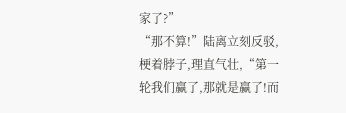家了?”
“那不算!”陆离立刻反驳,梗着脖子,理直气壮,“第一轮我们赢了,那就是赢了!而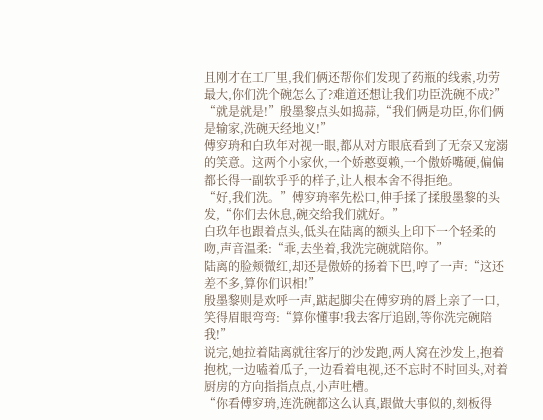且刚才在工厂里,我们俩还帮你们发现了药瓶的线索,功劳最大,你们洗个碗怎么了?难道还想让我们功臣洗碗不成?”
“就是就是!”殷墨黎点头如捣蒜,“我们俩是功臣,你们俩是输家,洗碗天经地义!”
傅穸珘和白玖年对视一眼,都从对方眼底看到了无奈又宠溺的笑意。这两个小家伙,一个娇憨耍赖,一个傲娇嘴硬,偏偏都长得一副软乎乎的样子,让人根本舍不得拒绝。
“好,我们洗。”傅穸珘率先松口,伸手揉了揉殷墨黎的头发,“你们去休息,碗交给我们就好。”
白玖年也跟着点头,低头在陆离的额头上印下一个轻柔的吻,声音温柔:“乖,去坐着,我洗完碗就陪你。”
陆离的脸颊微红,却还是傲娇的扬着下巴,哼了一声:“这还差不多,算你们识相!”
殷墨黎则是欢呼一声,踮起脚尖在傅穸珘的唇上亲了一口,笑得眉眼弯弯:“算你懂事!我去客厅追剧,等你洗完碗陪我!”
说完,她拉着陆离就往客厅的沙发跑,两人窝在沙发上,抱着抱枕,一边嗑着瓜子,一边看着电视,还不忘时不时回头,对着厨房的方向指指点点,小声吐槽。
“你看傅穸珘,连洗碗都这么认真,跟做大事似的,刻板得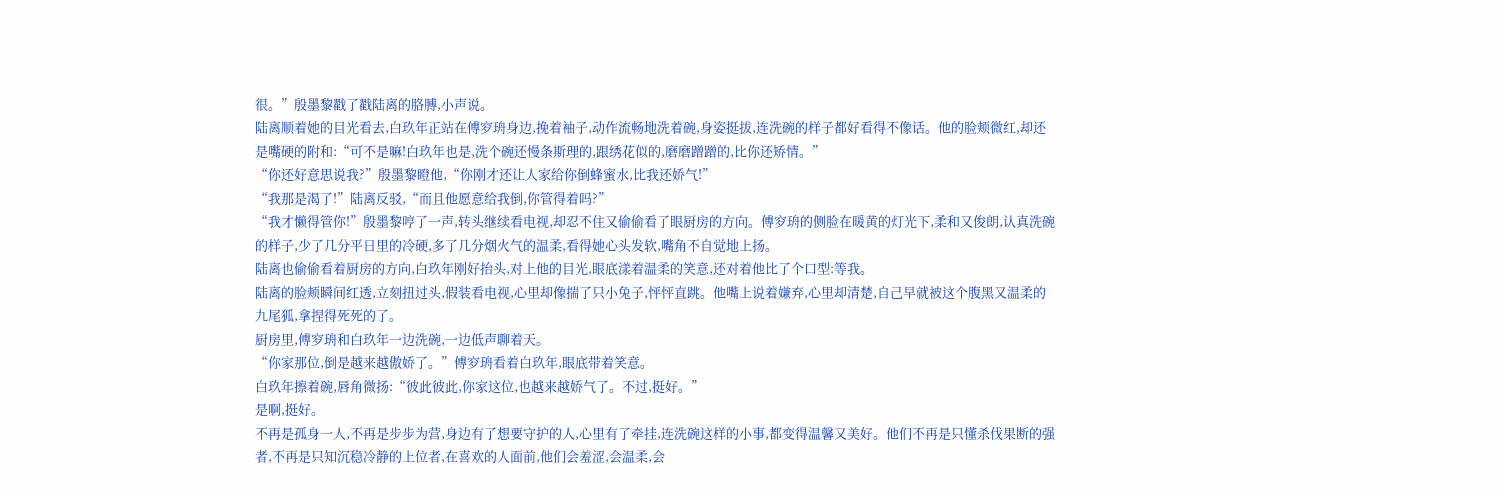很。”殷墨黎戳了戳陆离的胳膊,小声说。
陆离顺着她的目光看去,白玖年正站在傅穸珘身边,挽着袖子,动作流畅地洗着碗,身姿挺拔,连洗碗的样子都好看得不像话。他的脸颊微红,却还是嘴硬的附和:“可不是嘛!白玖年也是,洗个碗还慢条斯理的,跟绣花似的,磨磨蹭蹭的,比你还矫情。”
“你还好意思说我?”殷墨黎瞪他,“你刚才还让人家给你倒蜂蜜水,比我还娇气!”
“我那是渴了!”陆离反驳,“而且他愿意给我倒,你管得着吗?”
“我才懒得管你!”殷墨黎哼了一声,转头继续看电视,却忍不住又偷偷看了眼厨房的方向。傅穸珘的侧脸在暖黄的灯光下,柔和又俊朗,认真洗碗的样子,少了几分平日里的冷硬,多了几分烟火气的温柔,看得她心头发软,嘴角不自觉地上扬。
陆离也偷偷看着厨房的方向,白玖年刚好抬头,对上他的目光,眼底漾着温柔的笑意,还对着他比了个口型:等我。
陆离的脸颊瞬间红透,立刻扭过头,假装看电视,心里却像揣了只小兔子,怦怦直跳。他嘴上说着嫌弃,心里却清楚,自己早就被这个腹黑又温柔的九尾狐,拿捏得死死的了。
厨房里,傅穸珘和白玖年一边洗碗,一边低声聊着天。
“你家那位,倒是越来越傲娇了。”傅穸珘看着白玖年,眼底带着笑意。
白玖年擦着碗,唇角微扬:“彼此彼此,你家这位,也越来越娇气了。不过,挺好。”
是啊,挺好。
不再是孤身一人,不再是步步为营,身边有了想要守护的人,心里有了牵挂,连洗碗这样的小事,都变得温馨又美好。他们不再是只懂杀伐果断的强者,不再是只知沉稳冷静的上位者,在喜欢的人面前,他们会羞涩,会温柔,会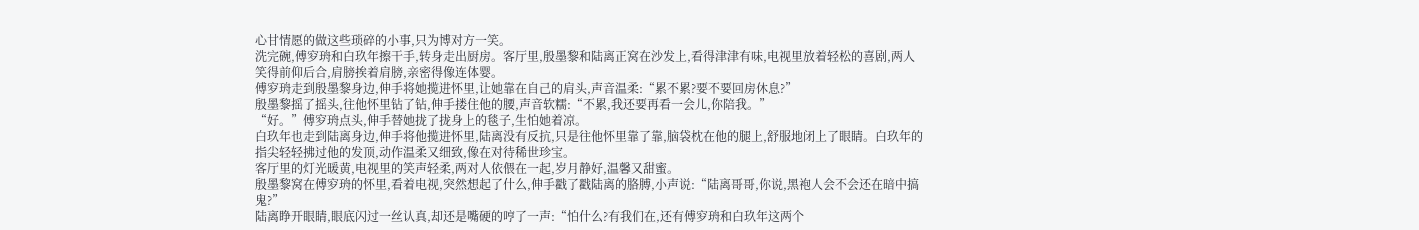心甘情愿的做这些琐碎的小事,只为博对方一笑。
洗完碗,傅穸珘和白玖年擦干手,转身走出厨房。客厅里,殷墨黎和陆离正窝在沙发上,看得津津有味,电视里放着轻松的喜剧,两人笑得前仰后合,肩膀挨着肩膀,亲密得像连体婴。
傅穸珘走到殷墨黎身边,伸手将她揽进怀里,让她靠在自己的肩头,声音温柔:“累不累?要不要回房休息?”
殷墨黎摇了摇头,往他怀里钻了钻,伸手搂住他的腰,声音软糯:“不累,我还要再看一会儿,你陪我。”
“好。”傅穸珘点头,伸手替她拢了拢身上的毯子,生怕她着凉。
白玖年也走到陆离身边,伸手将他揽进怀里,陆离没有反抗,只是往他怀里靠了靠,脑袋枕在他的腿上,舒服地闭上了眼睛。白玖年的指尖轻轻拂过他的发顶,动作温柔又细致,像在对待稀世珍宝。
客厅里的灯光暖黄,电视里的笑声轻柔,两对人依偎在一起,岁月静好,温馨又甜蜜。
殷墨黎窝在傅穸珘的怀里,看着电视,突然想起了什么,伸手戳了戳陆离的胳膊,小声说:“陆离哥哥,你说,黑袍人会不会还在暗中搞鬼?”
陆离睁开眼睛,眼底闪过一丝认真,却还是嘴硬的哼了一声:“怕什么?有我们在,还有傅穸珘和白玖年这两个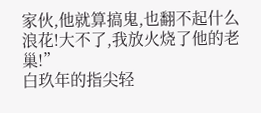家伙,他就算搞鬼,也翻不起什么浪花!大不了,我放火烧了他的老巢!”
白玖年的指尖轻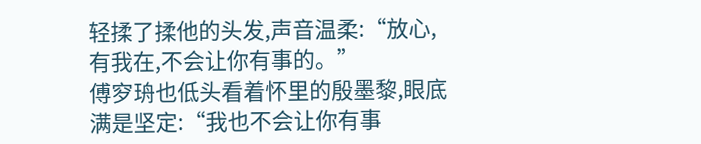轻揉了揉他的头发,声音温柔:“放心,有我在,不会让你有事的。”
傅穸珘也低头看着怀里的殷墨黎,眼底满是坚定:“我也不会让你有事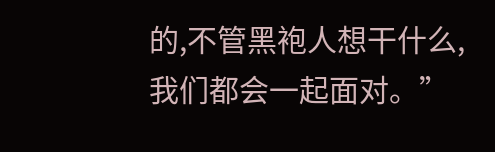的,不管黑袍人想干什么,我们都会一起面对。”